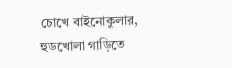চোখে বাইনোকুলার, হুডখোলা গাড়িতে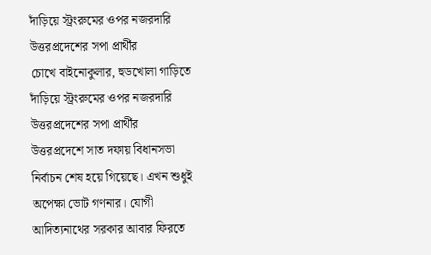দাঁড়িয়ে স্ট্রংরুমের ওপর নজরদারি উত্তরপ্রদেশের সপা প্রার্থীর
চোখে বাইনোকুলার, হুডখোলা গাড়িতে দাঁড়িয়ে স্ট্রংরুমের ওপর নজরদারি উত্তরপ্রদেশের সপা প্রার্থীর
উত্তরপ্রদেশে সাত দফায় বিধানসভা নির্বাচন শেষ হয়ে গিয়েছে। এখন শুধুই অপেক্ষা ভোট গণনার। যোগী আদিত্যনাথের সরকার আবার ফিরতে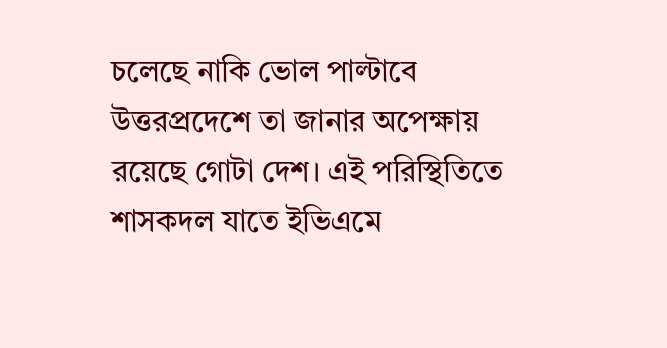চলেছে নাকি ভোল পাল্টাবে উত্তরপ্রদেশে তা জানার অপেক্ষায় রয়েছে গোটা দেশ। এই পরিস্থিতিতে শাসকদল যাতে ইভিএমে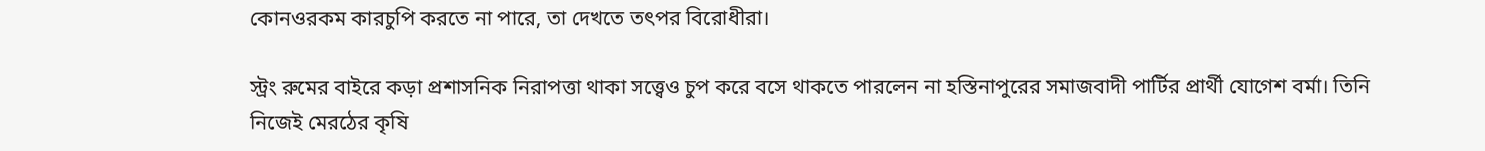কোনওরকম কারচুপি করতে না পারে, তা দেখতে তৎপর বিরোধীরা।

স্ট্রং রুমের বাইরে কড়া প্রশাসনিক নিরাপত্তা থাকা সত্ত্বেও চুপ করে বসে থাকতে পারলেন না হস্তিনাপুরের সমাজবাদী পার্টির প্রার্থী যোগেশ বর্মা। তিনি নিজেই মেরঠের কৃষি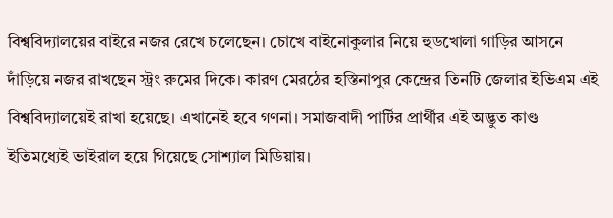বিশ্ববিদ্যালয়ের বাইরে নজর রেখে চলেছেন। চোখে বাইনোকুলার নিয়ে হুডখোলা গাড়ির আসনে দাঁড়িয়ে নজর রাখছেন স্ট্রং রুমের দিকে। কারণ মেরঠের হস্তিনাপুর কেন্দ্রের তিনটি জেলার ইভিএম এই বিশ্ববিদ্যালয়েই রাখা হয়েছে। এখানেই হবে গণনা। সমাজবাদী পার্টির প্রার্থীর এই অদ্ভুত কাণ্ড ইতিমধ্যেই ভাইরাল হয়ে গিয়েছে সোশ্যাল মিডিয়ায়।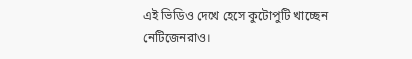এই ভিডিও দেখে হেসে কুটোপুটি খাচ্ছেন নেটিজেনরাও।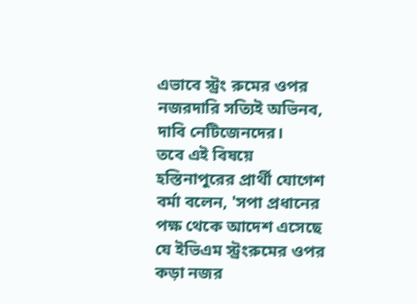এভাবে স্ট্রং রুমের ওপর নজরদারি সত্যিই অভিনব, দাবি নেটিজেনদের।
তবে এই বিষয়ে হস্তিনাপুরের প্রার্থী যোগেশ বর্মা বলেন, 'সপা প্রধানের পক্ষ থেকে আদেশ এসেছে যে ইভিএম স্ট্রংরুমের ওপর কড়া নজর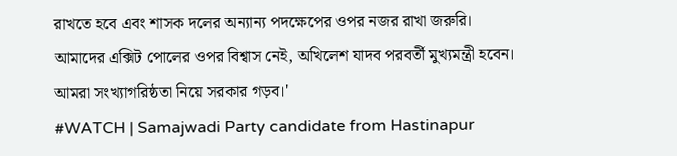রাখতে হবে এবং শাসক দলের অন্যান্য পদক্ষেপের ওপর নজর রাখা জরুরি। আমাদের এক্সিট পোলের ওপর বিশ্বাস নেই, অখিলেশ যাদব পরবর্তী মুখ্যমন্ত্রী হবেন। আমরা সংখ্যাগরিষ্ঠতা নিয়ে সরকার গড়ব।'
#WATCH | Samajwadi Party candidate from Hastinapur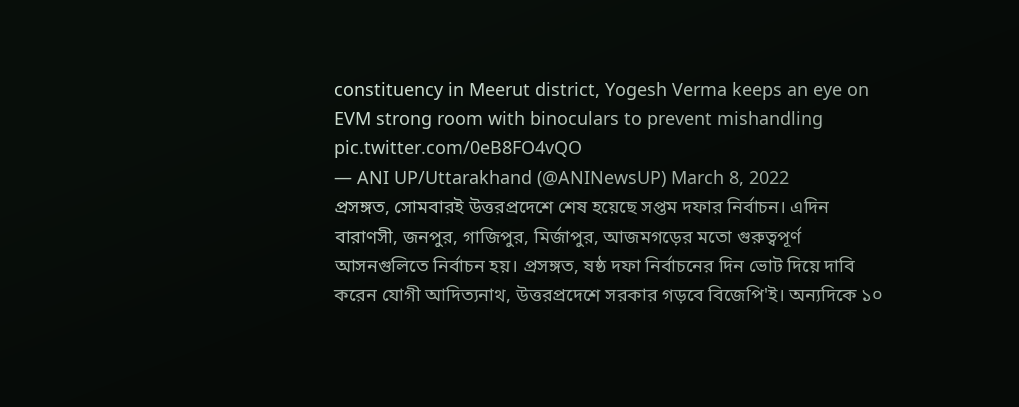constituency in Meerut district, Yogesh Verma keeps an eye on EVM strong room with binoculars to prevent mishandling pic.twitter.com/0eB8FO4vQO
— ANI UP/Uttarakhand (@ANINewsUP) March 8, 2022
প্রসঙ্গত, সোমবারই উত্তরপ্রদেশে শেষ হয়েছে সপ্তম দফার নির্বাচন। এদিন বারাণসী, জনপুর, গাজিপুর, মির্জাপুর, আজমগড়ের মতো গুরুত্বপূর্ণ আসনগুলিতে নির্বাচন হয়। প্রসঙ্গত, ষষ্ঠ দফা নির্বাচনের দিন ভোট দিয়ে দাবি করেন যোগী আদিত্যনাথ, উত্তরপ্রদেশে সরকার গড়বে বিজেপি'ই। অন্যদিকে ১০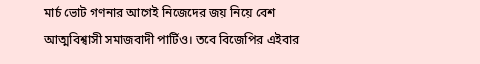মার্চ ভোট গণনার আগেই নিজেদের জয় নিয়ে বেশ আত্মবিশ্বাসী সমাজবাদী পার্টিও। তবে বিজেপির এইবার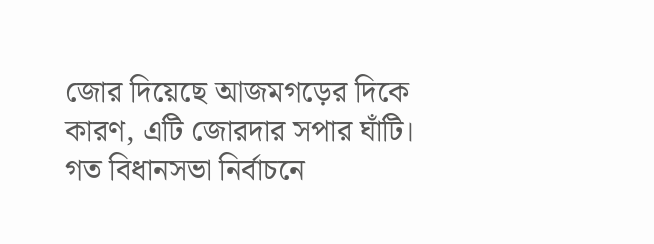জোর দিয়েছে আজমগড়ের দিকে কারণ, এটি জোরদার সপার ঘাঁটি। গত বিধানসভা নির্বাচনে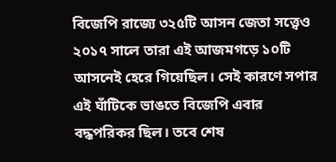বিজেপি রাজ্যে ৩২৫টি আসন জেতা সত্ত্বেও ২০১৭ সালে তারা এই আজমগড়ে ১০টি আসনেই হেরে গিয়েছিল। সেই কারণে সপার এই ঘাঁটিকে ভাঙতে বিজেপি এবার বদ্ধপরিকর ছিল। তবে শেষ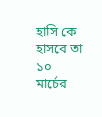হাসি কে হাসবে তা ১০ মার্চের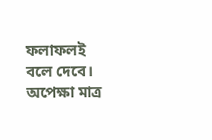ফলাফলই বলে দেবে। অপেক্ষা মাত্র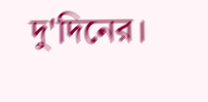দু'দিনের।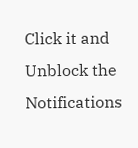Click it and Unblock the Notifications